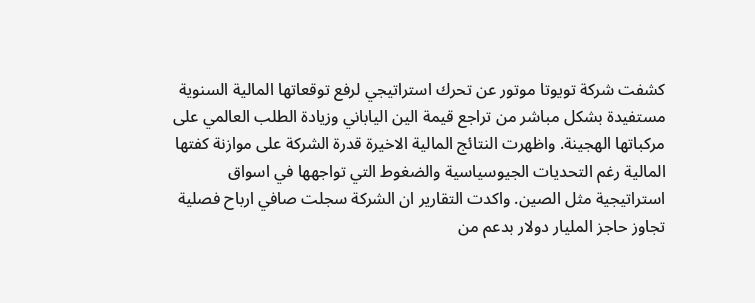كشفت شركة تويوتا موتور عن تحرك استراتيجي لرفع توقعاتها المالية السنوية مستفيدة بشكل مباشر من تراجع قيمة الين الياباني وزيادة الطلب العالمي على مركباتها الهجينة. واظهرت النتائج المالية الاخيرة قدرة الشركة على موازنة كفتها المالية رغم التحديات الجيوسياسية والضغوط التي تواجهها في اسواق استراتيجية مثل الصين. واكدت التقارير ان الشركة سجلت صافي ارباح فصلية تجاوز حاجز المليار دولار بدعم من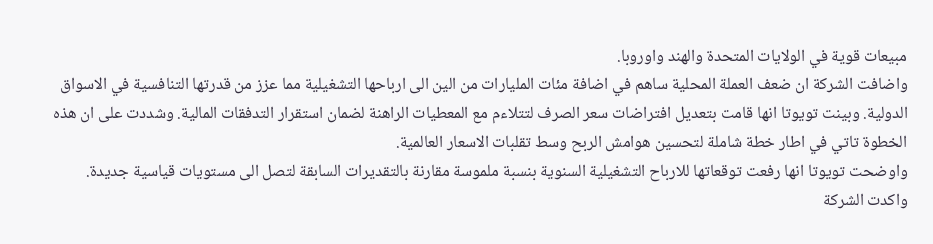مبيعات قوية في الولايات المتحدة والهند واوروبا.
واضافت الشركة ان ضعف العملة المحلية ساهم في اضافة مئات المليارات من الين الى ارباحها التشغيلية مما عزز من قدرتها التنافسية في الاسواق الدولية. وبينت تويوتا انها قامت بتعديل افتراضات سعر الصرف لتتلاءم مع المعطيات الراهنة لضمان استقرار التدفقات المالية. وشددت على ان هذه الخطوة تاتي في اطار خطة شاملة لتحسين هوامش الربح وسط تقلبات الاسعار العالمية.
واوضحت تويوتا انها رفعت توقعاتها للارباح التشغيلية السنوية بنسبة ملموسة مقارنة بالتقديرات السابقة لتصل الى مستويات قياسية جديدة. واكدت الشركة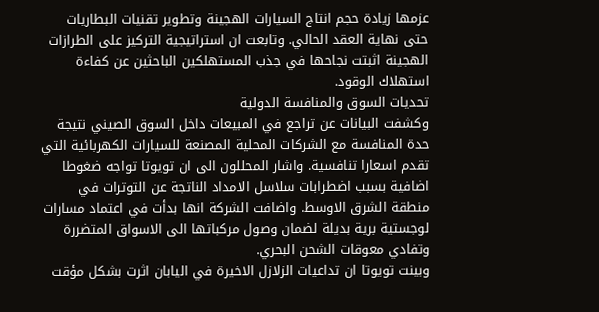عزمها زيادة حجم انتاج السيارات الهجينة وتطوير تقنيات البطاريات حتى نهاية العقد الحالي. وتابعت ان استراتيجية التركيز على الطرازات الهجينة اثبتت نجاحها في جذب المستهلكين الباحثين عن كفاءة استهلاك الوقود.
تحديات السوق والمنافسة الدولية
وكشفت البيانات عن تراجع في المبيعات داخل السوق الصيني نتيجة حدة المنافسة مع الشركات المحلية المصنعة للسيارات الكهربائية التي تقدم اسعارا تنافسية. واشار المحللون الى ان تويوتا تواجه ضغوطا اضافية بسبب اضطرابات سلاسل الامداد الناتجة عن التوترات في منطقة الشرق الاوسط. واضافت الشركة انها بدأت في اعتماد مسارات لوجستية برية بديلة لضمان وصول مركباتها الى الاسواق المتضررة وتفادي معوقات الشحن البحري.
وبينت تويوتا ان تداعيات الزلازل الاخيرة في اليابان اثرت بشكل مؤقت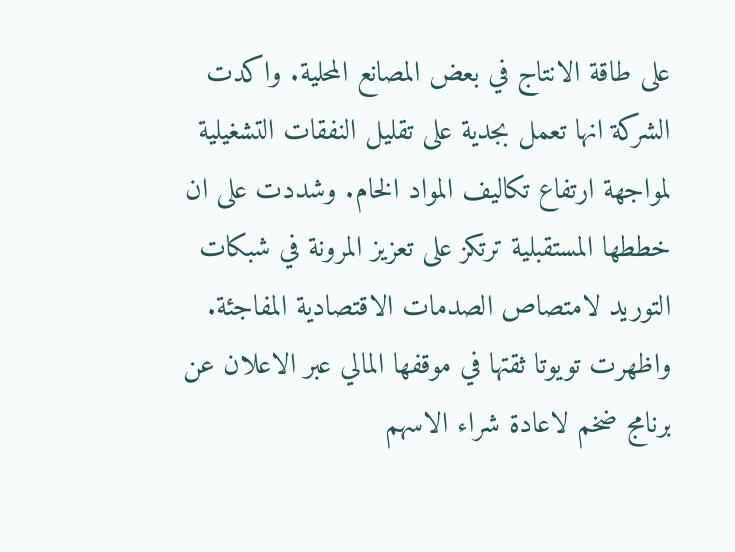على طاقة الانتاج في بعض المصانع المحلية. واكدت الشركة انها تعمل بجدية على تقليل النفقات التشغيلية لمواجهة ارتفاع تكاليف المواد الخام. وشددت على ان خططها المستقبلية ترتكز على تعزيز المرونة في شبكات التوريد لامتصاص الصدمات الاقتصادية المفاجئة.
واظهرت تويوتا ثقتها في موقفها المالي عبر الاعلان عن برنامج ضخم لاعادة شراء الاسهم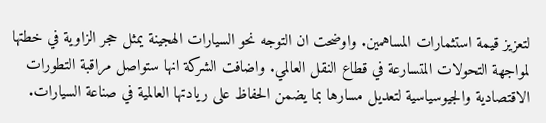لتعزيز قيمة استثمارات المساهمين. واوضحت ان التوجه نحو السيارات الهجينة يمثل حجر الزاوية في خطتها لمواجهة التحولات المتسارعة في قطاع النقل العالمي. واضافت الشركة انها ستواصل مراقبة التطورات الاقتصادية والجيوسياسية لتعديل مسارها بما يضمن الحفاظ على ريادتها العالمية في صناعة السيارات.